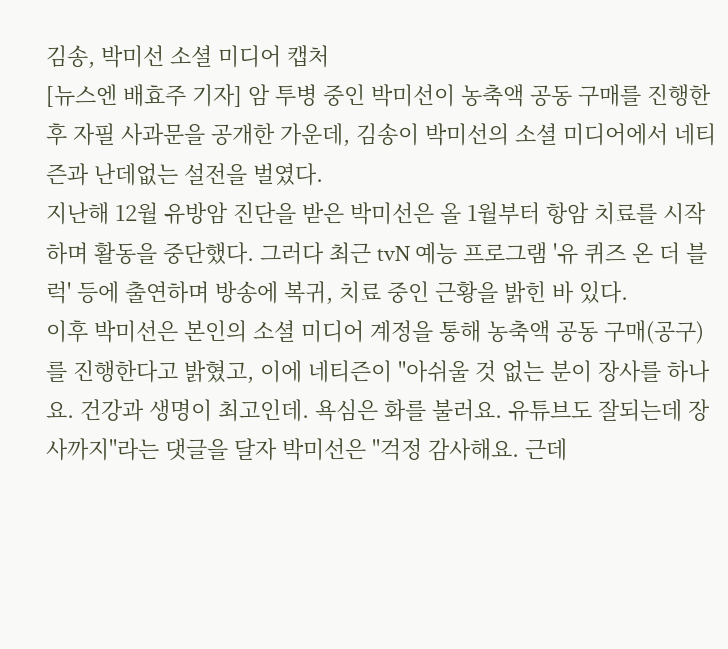김송, 박미선 소셜 미디어 캡처
[뉴스엔 배효주 기자] 암 투병 중인 박미선이 농축액 공동 구매를 진행한 후 자필 사과문을 공개한 가운데, 김송이 박미선의 소셜 미디어에서 네티즌과 난데없는 설전을 벌였다.
지난해 12월 유방암 진단을 받은 박미선은 올 1월부터 항암 치료를 시작하며 활동을 중단했다. 그러다 최근 tvN 예능 프로그램 '유 퀴즈 온 더 블럭' 등에 출연하며 방송에 복귀, 치료 중인 근황을 밝힌 바 있다.
이후 박미선은 본인의 소셜 미디어 계정을 통해 농축액 공동 구매(공구)를 진행한다고 밝혔고, 이에 네티즌이 "아쉬울 것 없는 분이 장사를 하나요. 건강과 생명이 최고인데. 욕심은 화를 불러요. 유튜브도 잘되는데 장사까지"라는 댓글을 달자 박미선은 "걱정 감사해요. 근데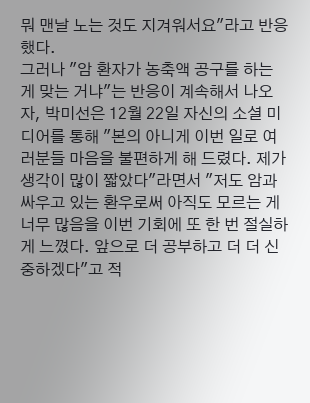뭐 맨날 노는 것도 지겨워서요"라고 반응했다.
그러나 "암 환자가 농축액 공구를 하는 게 맞는 거냐"는 반응이 계속해서 나오자, 박미선은 12월 22일 자신의 소셜 미디어를 통해 "본의 아니게 이번 일로 여러분들 마음을 불편하게 해 드렸다. 제가 생각이 많이 짧았다"라면서 "저도 암과 싸우고 있는 환우로써 아직도 모르는 게 너무 많음을 이번 기회에 또 한 번 절실하게 느꼈다. 앞으로 더 공부하고 더 더 신중하겠다"고 적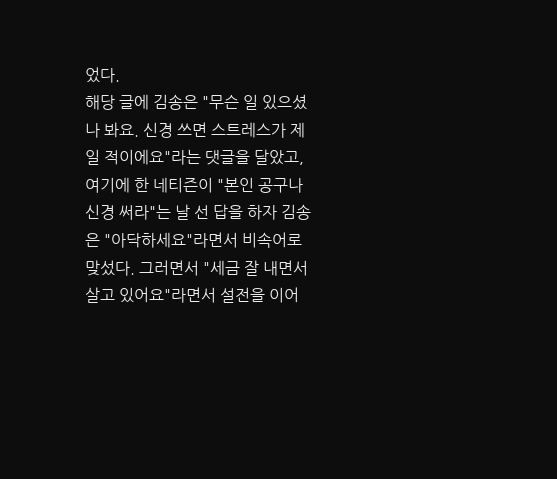었다.
해당 글에 김송은 "무슨 일 있으셨나 봐요. 신경 쓰면 스트레스가 제일 적이에요"라는 댓글을 달았고, 여기에 한 네티즌이 "본인 공구나 신경 써라"는 날 선 답을 하자 김송은 "아닥하세요"라면서 비속어로 맞섰다. 그러면서 "세금 잘 내면서 살고 있어요"라면서 설전을 이어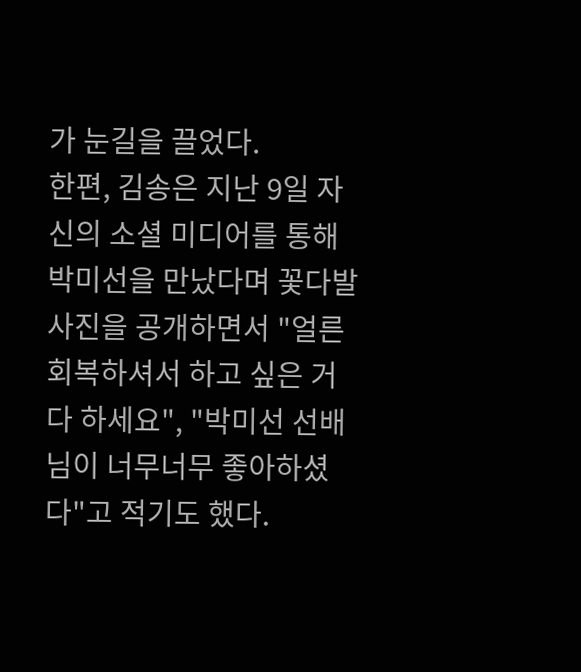가 눈길을 끌었다.
한편, 김송은 지난 9일 자신의 소셜 미디어를 통해 박미선을 만났다며 꽃다발 사진을 공개하면서 "얼른 회복하셔서 하고 싶은 거 다 하세요", "박미선 선배님이 너무너무 좋아하셨다"고 적기도 했다.